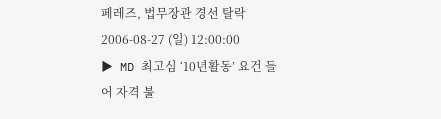페레즈, 법무장관 경선 탈락
2006-08-27 (일) 12:00:00
▶ MD 최고심 ‘10년활동’ 요건 들어 자격 불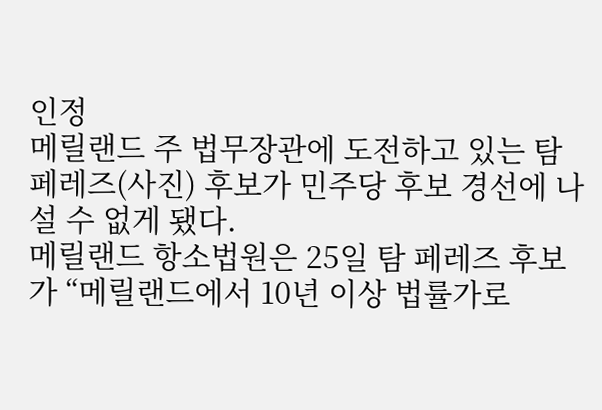인정
메릴랜드 주 법무장관에 도전하고 있는 탐 페레즈(사진) 후보가 민주당 후보 경선에 나설 수 없게 됐다.
메릴랜드 항소법원은 25일 탐 페레즈 후보가 “메릴랜드에서 10년 이상 법률가로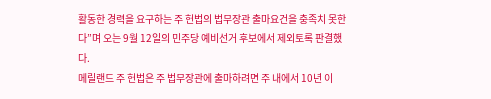활동한 경력을 요구하는 주 헌법의 법무장관 출마요건을 충족치 못한다”며 오는 9월 12일의 민주당 예비선거 후보에서 제외토록 판결했다.
메릴랜드 주 헌법은 주 법무장관에 출마하려면 주 내에서 10년 이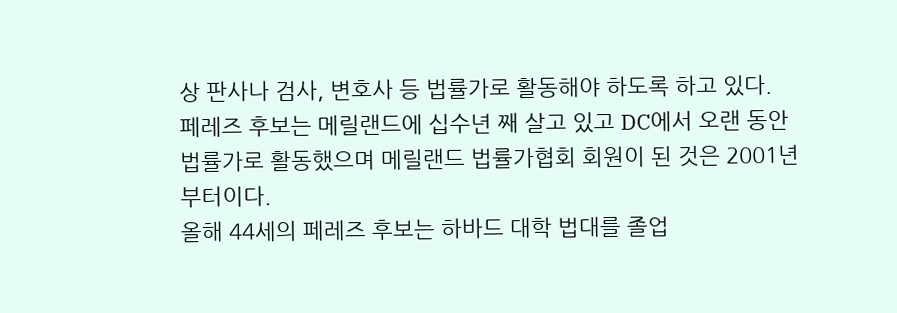상 판사나 검사, 변호사 등 법률가로 활동해야 하도록 하고 있다.
페레즈 후보는 메릴랜드에 십수년 째 살고 있고 DC에서 오랜 동안 법률가로 활동했으며 메릴랜드 법률가협회 회원이 된 것은 2001년부터이다.
올해 44세의 페레즈 후보는 하바드 대학 법대를 졸업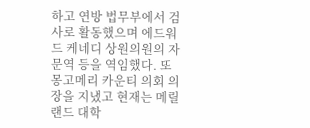하고 연방 법무부에서 검사로 활동했으며 에드워드 케네디 상원의원의 자문역 등을 역임했다. 또 몽고메리 카운티 의회 의장을 지냈고 현재는 메릴랜드 대학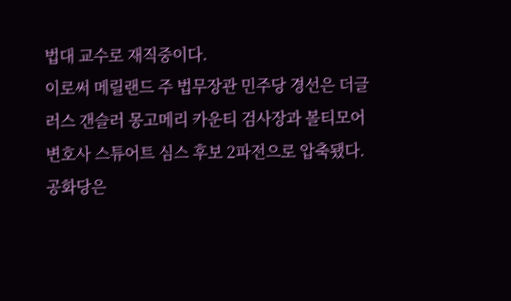법대 교수로 재직중이다.
이로써 메릴랜드 주 법무장관 민주당 경선은 더글러스 갠슬러 몽고메리 카운티 검사장과 볼티모어 변호사 스튜어트 심스 후보 2파전으로 압축됐다.
공화당은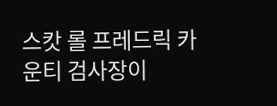스캇 롤 프레드릭 카운티 검사장이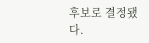후보로 결정됐다.